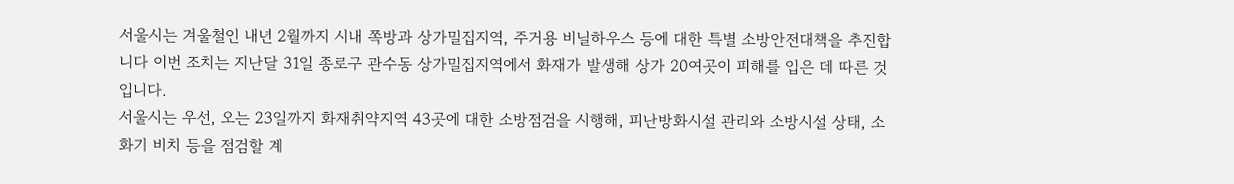서울시는 겨울철인 내년 2월까지 시내 쪽방과 상가밀집지역, 주거용 비닐하우스 등에 대한 특별 소방안전대책을 추진합니다 이번 조치는 지난달 31일 종로구 관수동 상가밀집지역에서 화재가 발생해 상가 20여곳이 피해를 입은 데 따른 것입니다.
서울시는 우선, 오는 23일까지 화재취약지역 43곳에 대한 소방점검을 시행해, 피난방화시설 관리와 소방시설 상태, 소화기 비치 등을 점검할 계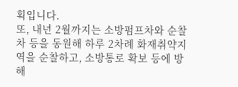획입니다.
또, 내년 2월까지는 소방펌프차와 순찰차 등을 동원해 하루 2차례 화재취약지역을 순찰하고, 소방통로 확보 등에 방해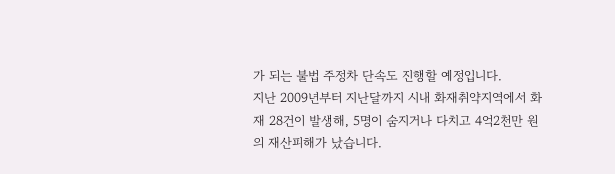가 되는 불법 주정차 단속도 진행할 예정입니다.
지난 2009년부터 지난달까지 시내 화재취약지역에서 화재 28건이 발생해, 5명이 숨지거나 다치고 4억2천만 원의 재산피해가 났습니다.